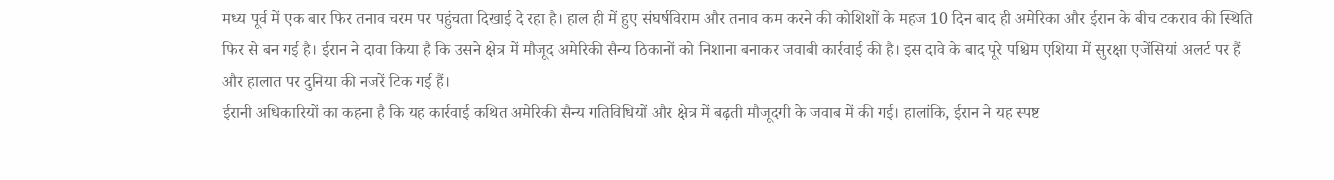मध्य पूर्व में एक बार फिर तनाव चरम पर पहुंचता दिखाई दे रहा है। हाल ही में हुए संघर्षविराम और तनाव कम करने की कोशिशों के महज 10 दिन बाद ही अमेरिका और ईरान के बीच टकराव की स्थिति फिर से बन गई है। ईरान ने दावा किया है कि उसने क्षेत्र में मौजूद अमेरिकी सैन्य ठिकानों को निशाना बनाकर जवाबी कार्रवाई की है। इस दावे के बाद पूरे पश्चिम एशिया में सुरक्षा एजेंसियां अलर्ट पर हैं और हालात पर दुनिया की नजरें टिक गई हैं।
ईरानी अधिकारियों का कहना है कि यह कार्रवाई कथित अमेरिकी सैन्य गतिविधियों और क्षेत्र में बढ़ती मौजूदगी के जवाब में की गई। हालांकि, ईरान ने यह स्पष्ट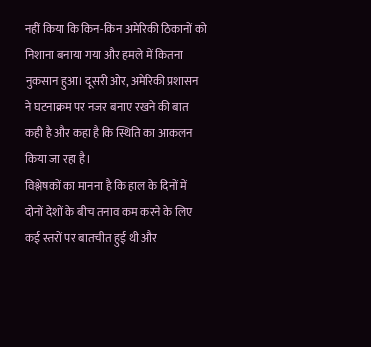नहीं किया कि किन-किन अमेरिकी ठिकानों को निशाना बनाया गया और हमले में कितना नुकसान हुआ। दूसरी ओर, अमेरिकी प्रशासन ने घटनाक्रम पर नजर बनाए रखने की बात कही है और कहा है कि स्थिति का आकलन किया जा रहा है।
विश्लेषकों का मानना है कि हाल के दिनों में दोनों देशों के बीच तनाव कम करने के लिए कई स्तरों पर बातचीत हुई थी और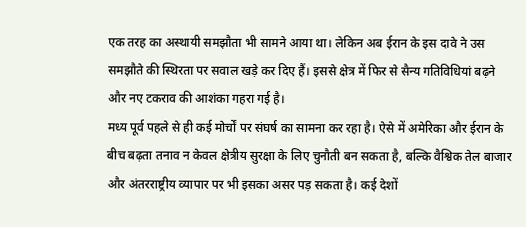एक तरह का अस्थायी समझौता भी सामने आया था। लेकिन अब ईरान के इस दावे ने उस समझौते की स्थिरता पर सवाल खड़े कर दिए हैं। इससे क्षेत्र में फिर से सैन्य गतिविधियां बढ़ने और नए टकराव की आशंका गहरा गई है।
मध्य पूर्व पहले से ही कई मोर्चों पर संघर्ष का सामना कर रहा है। ऐसे में अमेरिका और ईरान के बीच बढ़ता तनाव न केवल क्षेत्रीय सुरक्षा के लिए चुनौती बन सकता है, बल्कि वैश्विक तेल बाजार और अंतरराष्ट्रीय व्यापार पर भी इसका असर पड़ सकता है। कई देशों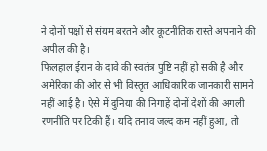ने दोनों पक्षों से संयम बरतने और कूटनीतिक रास्ते अपनाने की अपील की है।
फिलहाल ईरान के दावे की स्वतंत्र पुष्टि नहीं हो सकी है और अमेरिका की ओर से भी विस्तृत आधिकारिक जानकारी सामने नहीं आई है। ऐसे में दुनिया की निगाहें दोनों देशों की अगली रणनीति पर टिकी हैं। यदि तनाव जल्द कम नहीं हुआ, तो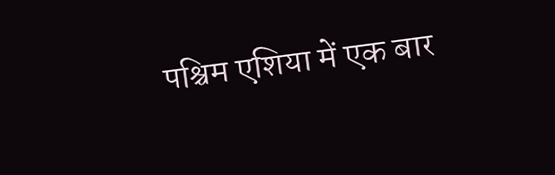पश्चिम एशिया में एक बार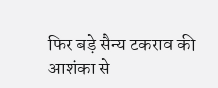फिर बड़े सैन्य टकराव की आशंका से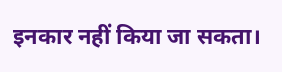इनकार नहीं किया जा सकता।